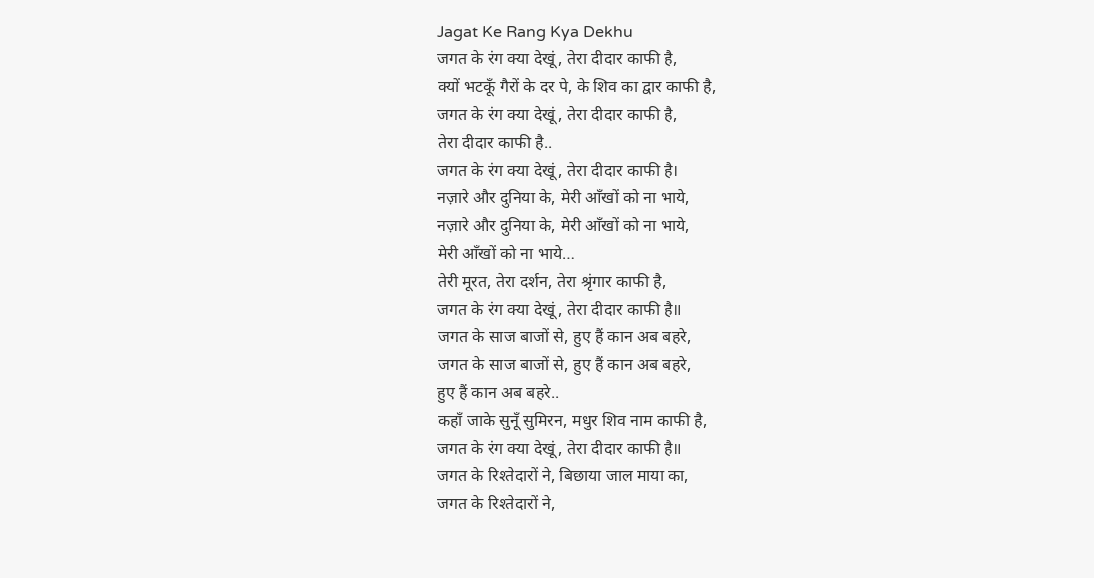Jagat Ke Rang Kya Dekhu
जगत के रंग क्या देखूं, तेरा दीदार काफी है,
क्यों भटकूँ गैरों के दर पे, के शिव का द्वार काफी है,
जगत के रंग क्या देखूं, तेरा दीदार काफी है,
तेरा दीदार काफी है..
जगत के रंग क्या देखूं, तेरा दीदार काफी है।
नज़ारे और दुनिया के, मेरी आँखों को ना भाये,
नज़ारे और दुनिया के, मेरी आँखों को ना भाये,
मेरी आँखों को ना भाये…
तेरी मूरत, तेरा दर्शन, तेरा श्रृंगार काफी है,
जगत के रंग क्या देखूं, तेरा दीदार काफी है॥
जगत के साज बाजों से, हुए हैं कान अब बहरे,
जगत के साज बाजों से, हुए हैं कान अब बहरे,
हुए हैं कान अब बहरे..
कहाँ जाके सुनूँ सुमिरन, मधुर शिव नाम काफी है,
जगत के रंग क्या देखूं, तेरा दीदार काफी है॥
जगत के रिश्तेदारों ने, बिछाया जाल माया का,
जगत के रिश्तेदारों ने,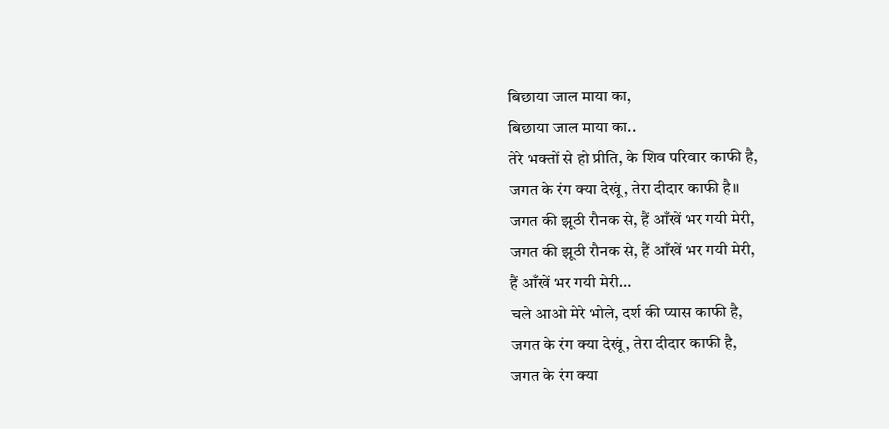बिछाया जाल माया का,
बिछाया जाल माया का..
तेरे भक्तों से हो प्रीति, के शिव परिवार काफी है,
जगत के रंग क्या देखूं, तेरा दीदार काफी है॥
जगत की झूठी रौनक से, हैं आँखें भर गयी मेरी,
जगत की झूठी रौनक से, हैं आँखें भर गयी मेरी,
हैं आँखें भर गयी मेरी…
चले आओ मेरे भोले, दर्श की प्यास काफी है,
जगत के रंग क्या देखूं, तेरा दीदार काफी है,
जगत के रंग क्या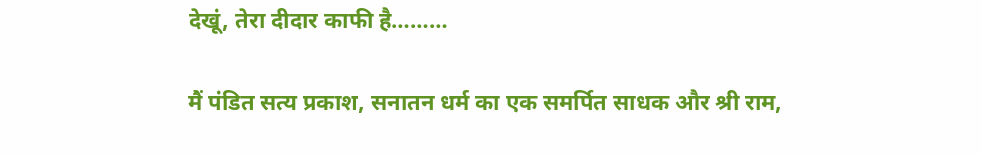देखूं, तेरा दीदार काफी है………

मैं पंडित सत्य प्रकाश, सनातन धर्म का एक समर्पित साधक और श्री राम,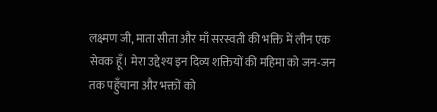लक्ष्मण जी, माता सीता और माँ सरस्वती की भक्ति में लीन एक सेवक हूँ। मेरा उद्देश्य इन दिव्य शक्तियों की महिमा को जन-जन तक पहुँचाना और भक्तों को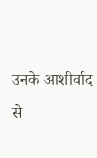उनके आशीर्वाद से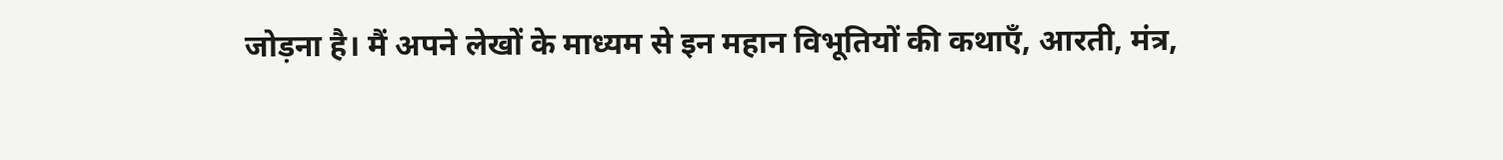जोड़ना है। मैं अपने लेखों के माध्यम से इन महान विभूतियों की कथाएँ, आरती, मंत्र,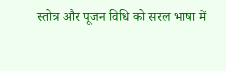स्तोत्र और पूजन विधि को सरल भाषा में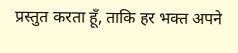प्रस्तुत करता हूँ, ताकि हर भक्त अपने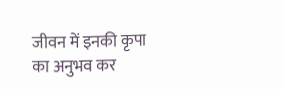जीवन में इनकी कृपा का अनुभव कर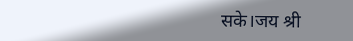सके।जय श्री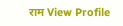राम View Profile